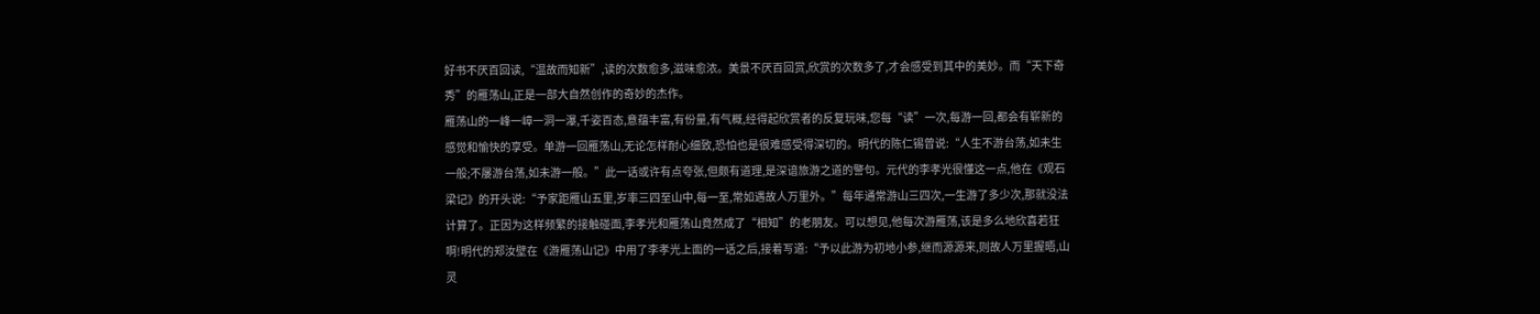好书不厌百回读,“温故而知新”,读的次数愈多,滋味愈浓。美景不厌百回赏,欣赏的次数多了,才会感受到其中的美妙。而“天下奇秀”的雁荡山,正是一部大自然创作的奇妙的杰作。
雁荡山的一峰一嶂一洞一瀑,千姿百态,意蕴丰富,有份量,有气概,经得起欣赏者的反复玩味,您每“读”一次,每游一回,都会有崭新的感觉和愉快的享受。单游一回雁荡山,无论怎样耐心细致,恐怕也是很难感受得深切的。明代的陈仁锡曾说:“人生不游台荡,如未生一般;不屡游台荡,如未游一般。”此一话或许有点夸张,但颇有道理,是深谙旅游之道的警句。元代的李孝光很懂这一点,他在《观石梁记》的开头说:“予家距雁山五里,岁率三四至山中,每一至,常如遇故人万里外。”每年通常游山三四次,一生游了多少次,那就没法计算了。正因为这样频繁的接触碰面,李孝光和雁荡山竟然成了“相知”的老朋友。可以想见,他每次游雁荡,该是多么地欣喜若狂啊!明代的郑汝壁在《游雁荡山记》中用了李孝光上面的一话之后,接着写道:“予以此游为初地小参,继而源源来,则故人万里握晤,山灵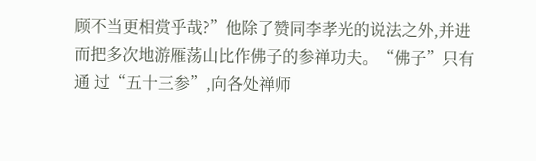顾不当更相赏乎哉?”他除了赞同李孝光的说法之外,并进而把多次地游雁荡山比作佛子的参禅功夫。“佛子”只有通 过“五十三参”,向各处禅师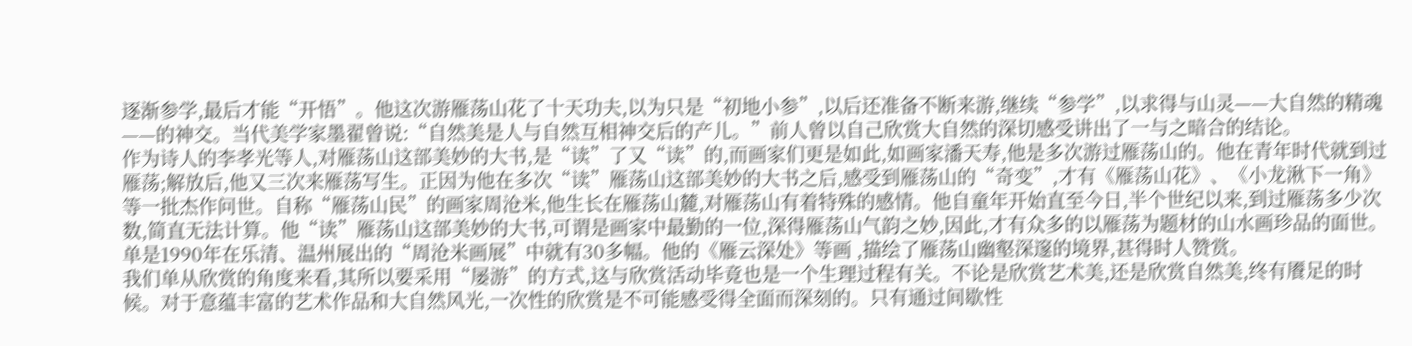逐渐参学,最后才能“开悟”。他这次游雁荡山花了十天功夫,以为只是“初地小参”,以后还准备不断来游,继续“参学”,以求得与山灵——大自然的精魂——的神交。当代美学家墨翟曾说:“自然美是人与自然互相神交后的产儿。”前人曾以自己欣赏大自然的深切感受讲出了一与之暗合的结论。
作为诗人的李孝光等人,对雁荡山这部美妙的大书,是“读”了又“读”的,而画家们更是如此,如画家潘天寿,他是多次游过雁荡山的。他在青年时代就到过雁荡;解放后,他又三次来雁荡写生。正因为他在多次“读”雁荡山这部美妙的大书之后,感受到雁荡山的“奇变”,才有《雁荡山花》、《小龙湫下一角》等一批杰作问世。自称“雁荡山民”的画家周沧米,他生长在雁荡山麓,对雁荡山有着特殊的感情。他自童年开始直至今日,半个世纪以来,到过雁荡多少次数,简直无法计算。他“读”雁荡山这部美妙的大书,可谓是画家中最勤的一位,深得雁荡山气韵之妙,因此,才有众多的以雁荡为题材的山水画珍品的面世。单是1990年在乐清、温州展出的“周沧米画展”中就有30多幅。他的《雁云深处》等画 ,描绘了雁荡山幽壑深邃的境界,甚得时人赞赏。
我们单从欣赏的角度来看,其所以要采用“屡游”的方式,这与欣赏活动毕竟也是一个生理过程有关。不论是欣赏艺术美,还是欣赏自然美,终有餍足的时候。对于意蕴丰富的艺术作品和大自然风光,一次性的欣赏是不可能感受得全面而深刻的。只有通过间歇性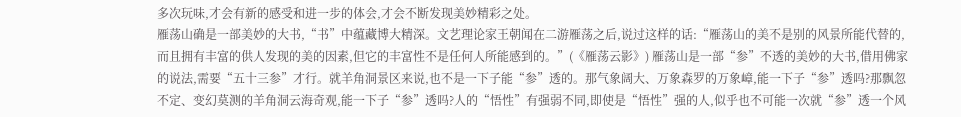多次玩味,才会有新的感受和进一步的体会,才会不断发现美妙精彩之处。
雁荡山确是一部美妙的大书,“书”中蕴藏博大精深。文艺理论家王朝闻在二游雁荡之后,说过这样的话:“雁荡山的美不是别的风景所能代替的,而且拥有丰富的供人发现的美的因素,但它的丰富性不是任何人所能感到的。”(《雁荡云影》) 雁荡山是一部“参”不透的美妙的大书,借用佛家的说法,需要“五十三参”才行。就羊角洞景区来说,也不是一下子能“参”透的。那气象阔大、万象森罗的万象嶂,能一下子“参”透吗?那飘忽不定、变幻莫测的羊角洞云海奇观,能一下子“参”透吗?人的“悟性”有强弱不同,即使是“悟性”强的人,似乎也不可能一次就“参”透一个风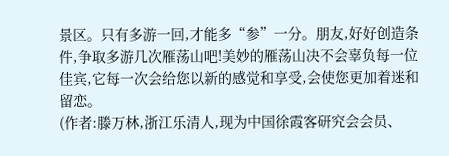景区。只有多游一回,才能多“参”一分。朋友,好好创造条件,争取多游几次雁荡山吧!美妙的雁荡山决不会辜负每一位佳宾,它每一次会给您以新的感觉和享受,会使您更加着迷和留恋。
(作者:滕万林,浙江乐清人,现为中国徐霞客研究会会员、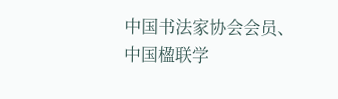中国书法家协会会员、中国楹联学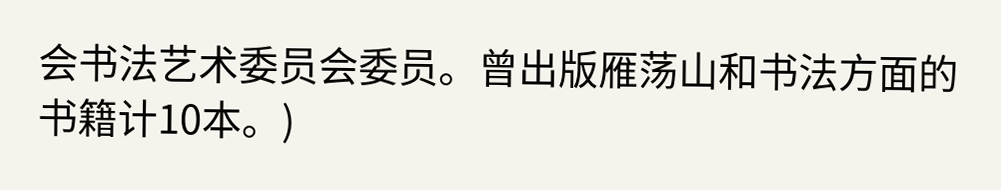会书法艺术委员会委员。曾出版雁荡山和书法方面的书籍计10本。)